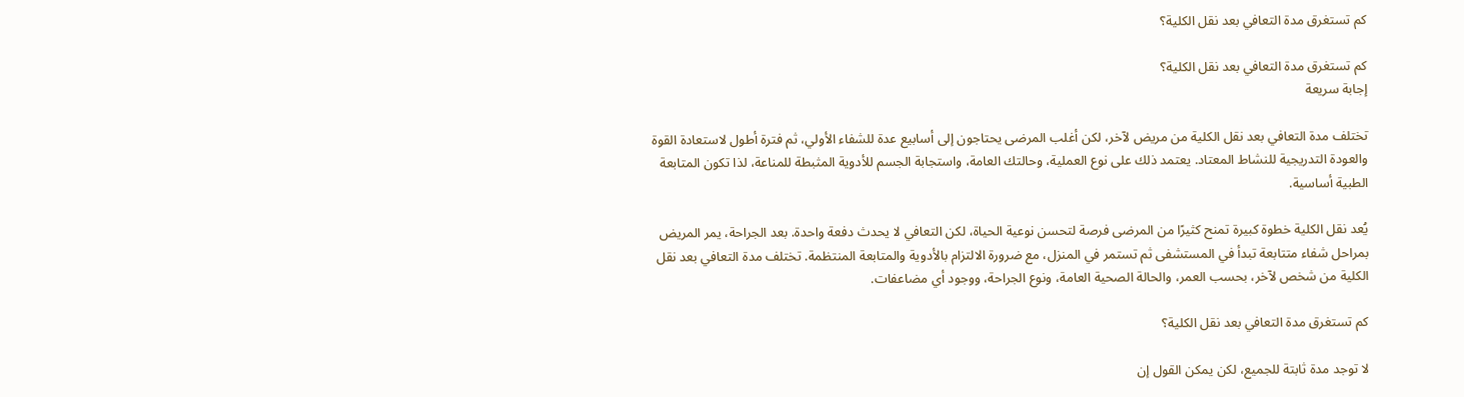كم تستغرق مدة التعافي بعد نقل الكلية؟

كم تستغرق مدة التعافي بعد نقل الكلية؟
إجابة سريعة

تختلف مدة التعافي بعد نقل الكلية من مريض لآخر، لكن أغلب المرضى يحتاجون إلى أسابيع عدة للشفاء الأولي، ثم فترة أطول لاستعادة القوة والعودة التدريجية للنشاط المعتاد. يعتمد ذلك على نوع العملية، وحالتك العامة، واستجابة الجسم للأدوية المثبطة للمناعة، لذا تكون المتابعة الطبية أساسية.

يُعد نقل الكلية خطوة كبيرة تمنح كثيرًا من المرضى فرصة لتحسن نوعية الحياة، لكن التعافي لا يحدث دفعة واحدة. بعد الجراحة، يمر المريض بمراحل شفاء متتابعة تبدأ في المستشفى ثم تستمر في المنزل، مع ضرورة الالتزام بالأدوية والمتابعة المنتظمة. تختلف مدة التعافي بعد نقل الكلية من شخص لآخر، بحسب العمر، والحالة الصحية العامة، ونوع الجراحة، ووجود أي مضاعفات.

كم تستغرق مدة التعافي بعد نقل الكلية؟

لا توجد مدة ثابتة للجميع، لكن يمكن القول إن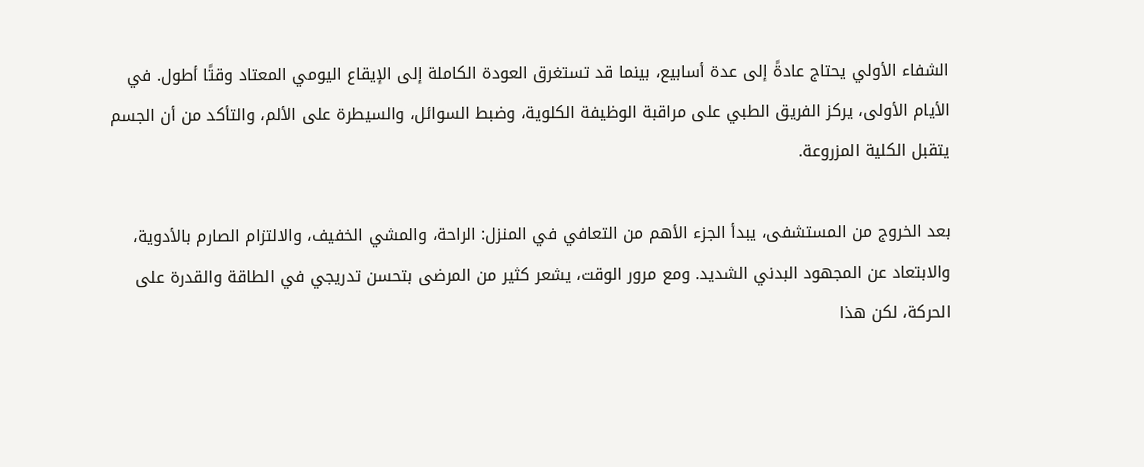الشفاء الأولي يحتاج عادةً إلى عدة أسابيع، بينما قد تستغرق العودة الكاملة إلى الإيقاع اليومي المعتاد وقتًا أطول. في الأيام الأولى، يركز الفريق الطبي على مراقبة الوظيفة الكلوية، وضبط السوائل، والسيطرة على الألم، والتأكد من أن الجسم يتقبل الكلية المزروعة.

بعد الخروج من المستشفى، يبدأ الجزء الأهم من التعافي في المنزل: الراحة، والمشي الخفيف، والالتزام الصارم بالأدوية، والابتعاد عن المجهود البدني الشديد. ومع مرور الوقت، يشعر كثير من المرضى بتحسن تدريجي في الطاقة والقدرة على الحركة، لكن هذا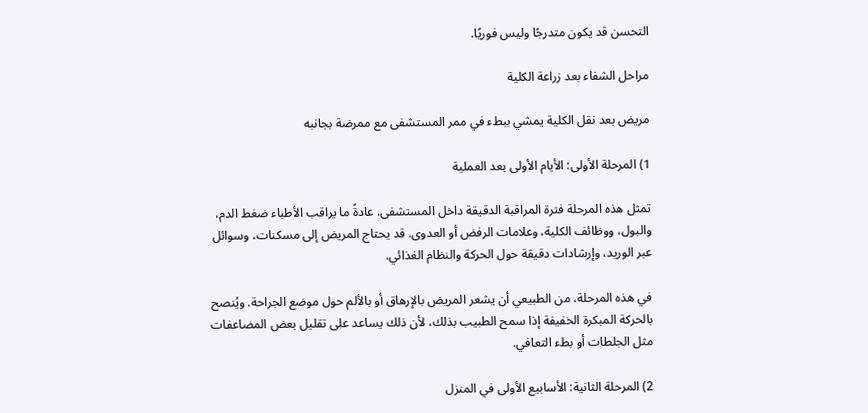التحسن قد يكون متدرجًا وليس فوريًا.

مراحل الشفاء بعد زراعة الكلية

مريض بعد نقل الكلية يمشي ببطء في ممر المستشفى مع ممرضة بجانبه

1) المرحلة الأولى: الأيام الأولى بعد العملية

تمثل هذه المرحلة فترة المراقبة الدقيقة داخل المستشفى. عادةً ما يراقب الأطباء ضغط الدم، والبول، ووظائف الكلية، وعلامات الرفض أو العدوى. قد يحتاج المريض إلى مسكنات، وسوائل عبر الوريد، وإرشادات دقيقة حول الحركة والنظام الغذائي.

في هذه المرحلة، من الطبيعي أن يشعر المريض بالإرهاق أو بالألم حول موضع الجراحة. ويُنصح بالحركة المبكرة الخفيفة إذا سمح الطبيب بذلك، لأن ذلك يساعد على تقليل بعض المضاعفات مثل الجلطات أو بطء التعافي.

2) المرحلة الثانية: الأسابيع الأولى في المنزل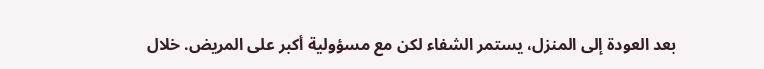بعد العودة إلى المنزل، يستمر الشفاء لكن مع مسؤولية أكبر على المريض. خلال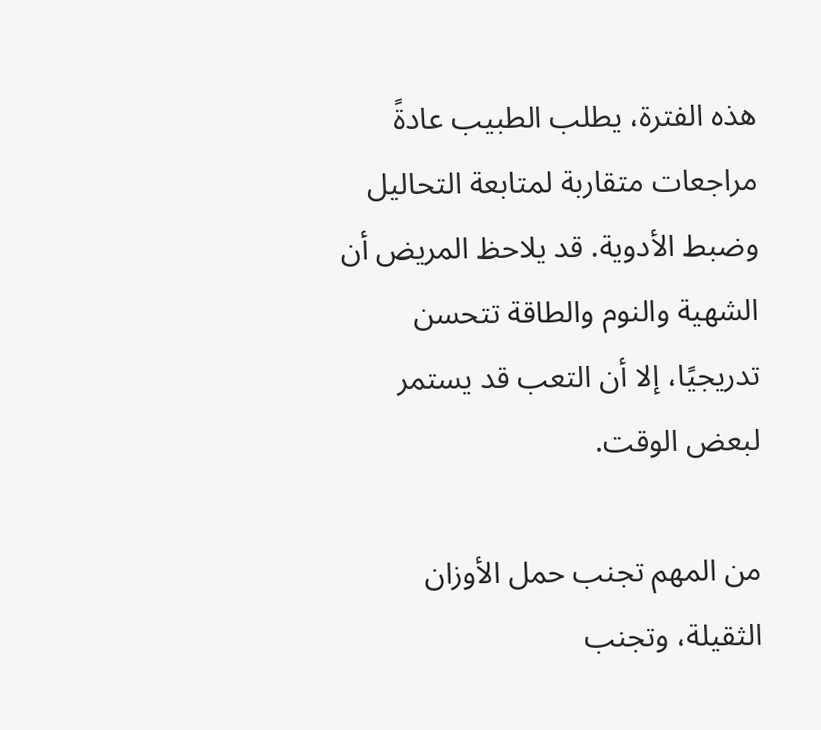هذه الفترة، يطلب الطبيب عادةً مراجعات متقاربة لمتابعة التحاليل وضبط الأدوية. قد يلاحظ المريض أن الشهية والنوم والطاقة تتحسن تدريجيًا، إلا أن التعب قد يستمر لبعض الوقت.

من المهم تجنب حمل الأوزان الثقيلة، وتجنب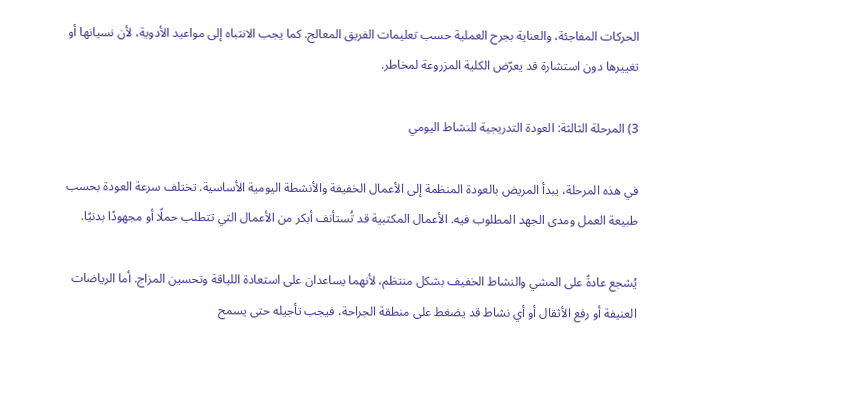الحركات المفاجئة، والعناية بجرح العملية حسب تعليمات الفريق المعالج. كما يجب الانتباه إلى مواعيد الأدوية، لأن نسيانها أو تغييرها دون استشارة قد يعرّض الكلية المزروعة لمخاطر.

3) المرحلة الثالثة: العودة التدريجية للنشاط اليومي

في هذه المرحلة، يبدأ المريض بالعودة المنظمة إلى الأعمال الخفيفة والأنشطة اليومية الأساسية. تختلف سرعة العودة بحسب طبيعة العمل ومدى الجهد المطلوب فيه. الأعمال المكتبية قد تُستأنف أبكر من الأعمال التي تتطلب حملًا أو مجهودًا بدنيًا.

يُشجع عادةً على المشي والنشاط الخفيف بشكل منتظم، لأنهما يساعدان على استعادة اللياقة وتحسين المزاج. أما الرياضات العنيفة أو رفع الأثقال أو أي نشاط قد يضغط على منطقة الجراحة، فيجب تأجيله حتى يسمح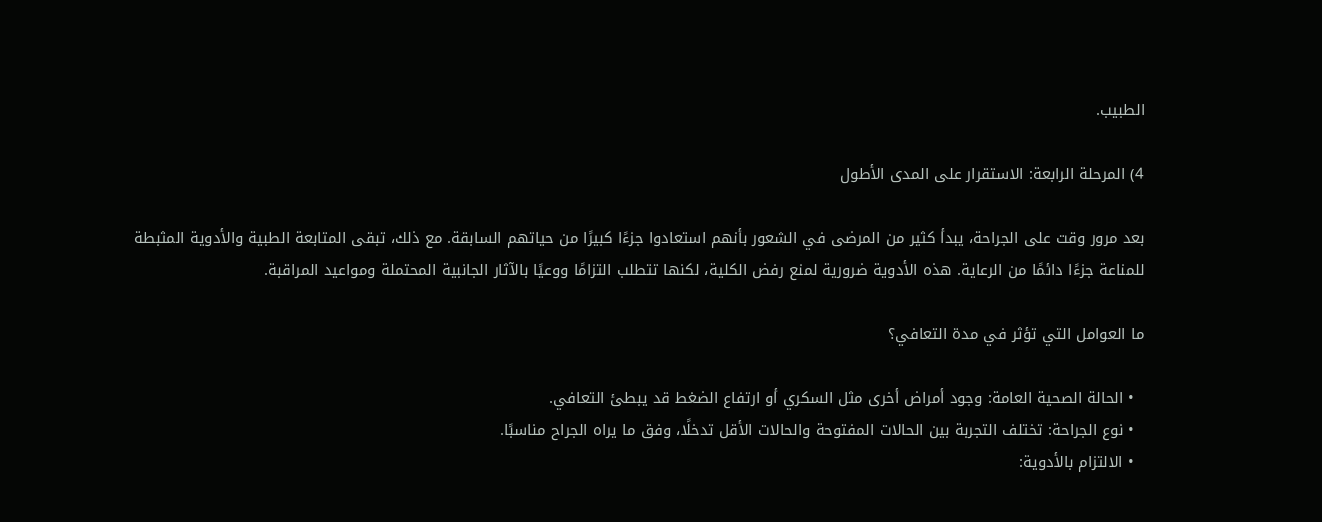الطبيب.

4) المرحلة الرابعة: الاستقرار على المدى الأطول

بعد مرور وقت على الجراحة، يبدأ كثير من المرضى في الشعور بأنهم استعادوا جزءًا كبيرًا من حياتهم السابقة. مع ذلك، تبقى المتابعة الطبية والأدوية المثبطة للمناعة جزءًا دائمًا من الرعاية. هذه الأدوية ضرورية لمنع رفض الكلية، لكنها تتطلب التزامًا ووعيًا بالآثار الجانبية المحتملة ومواعيد المراقبة.

ما العوامل التي تؤثر في مدة التعافي؟

  • الحالة الصحية العامة: وجود أمراض أخرى مثل السكري أو ارتفاع الضغط قد يبطئ التعافي.
  • نوع الجراحة: تختلف التجربة بين الحالات المفتوحة والحالات الأقل تدخلًا، وفق ما يراه الجراح مناسبًا.
  • الالتزام بالأدوية: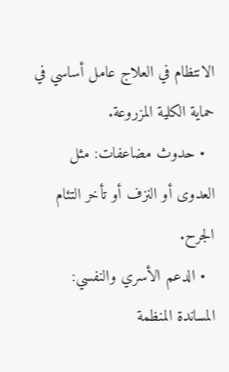الانتظام في العلاج عامل أساسي في حماية الكلية المزروعة.
  • حدوث مضاعفات: مثل العدوى أو النزف أو تأخر التئام الجرح.
  • الدعم الأسري والنفسي: المساندة المنظمة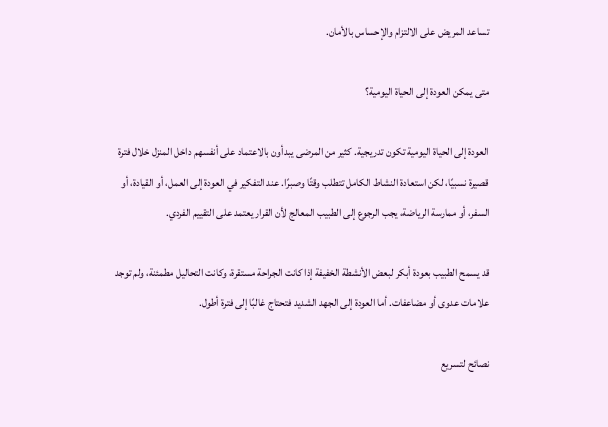تساعد المريض على الالتزام والإحساس بالأمان.

متى يمكن العودة إلى الحياة اليومية؟

العودة إلى الحياة اليومية تكون تدريجية. كثير من المرضى يبدأون بالاعتماد على أنفسهم داخل المنزل خلال فترة قصيرة نسبيًا، لكن استعادة النشاط الكامل تتطلب وقتًا وصبرًا. عند التفكير في العودة إلى العمل، أو القيادة، أو السفر، أو ممارسة الرياضة، يجب الرجوع إلى الطبيب المعالج لأن القرار يعتمد على التقييم الفردي.

قد يسمح الطبيب بعودة أبكر لبعض الأنشطة الخفيفة إذا كانت الجراحة مستقرة، وكانت التحاليل مطمئنة، ولم توجد علامات عدوى أو مضاعفات. أما العودة إلى الجهد الشديد فتحتاج غالبًا إلى فترة أطول.

نصائح لتسريع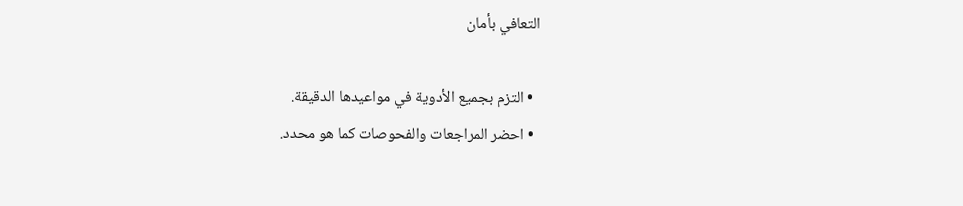التعافي بأمان

  • التزم بجميع الأدوية في مواعيدها الدقيقة.
  • احضر المراجعات والفحوصات كما هو محدد.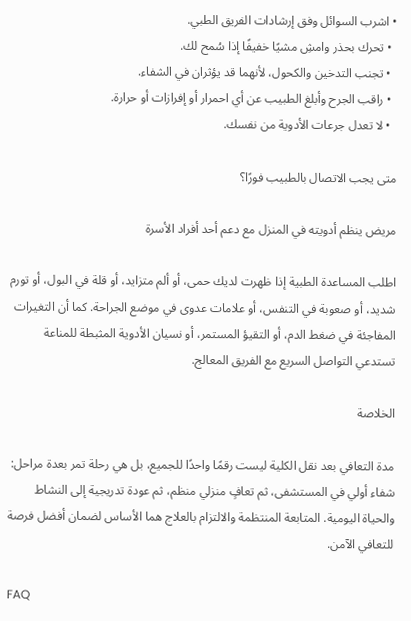• اشرب السوائل وفق إرشادات الفريق الطبي.
  • تحرك بحذر وامشِ مشيًا خفيفًا إذا سُمح لك.
  • تجنب التدخين والكحول، لأنهما قد يؤثران في الشفاء.
  • راقب الجرح وأبلغ الطبيب عن أي احمرار أو إفرازات أو حرارة.
  • لا تعدل جرعات الأدوية من نفسك.

متى يجب الاتصال بالطبيب فورًا؟

مريض ينظم أدويته في المنزل مع دعم أحد أفراد الأسرة

اطلب المساعدة الطبية إذا ظهرت لديك حمى، أو ألم متزايد، أو قلة في البول، أو تورم شديد، أو صعوبة في التنفس، أو علامات عدوى في موضع الجراحة. كما أن التغيرات المفاجئة في ضغط الدم، أو التقيؤ المستمر، أو نسيان الأدوية المثبطة للمناعة تستدعي التواصل السريع مع الفريق المعالج.

الخلاصة

مدة التعافي بعد نقل الكلية ليست رقمًا واحدًا للجميع، بل هي رحلة تمر بعدة مراحل: شفاء أولي في المستشفى، ثم تعافٍ منزلي منظم، ثم عودة تدريجية إلى النشاط والحياة اليومية. المتابعة المنتظمة والالتزام بالعلاج هما الأساس لضمان أفضل فرصة للتعافي الآمن.

FAQ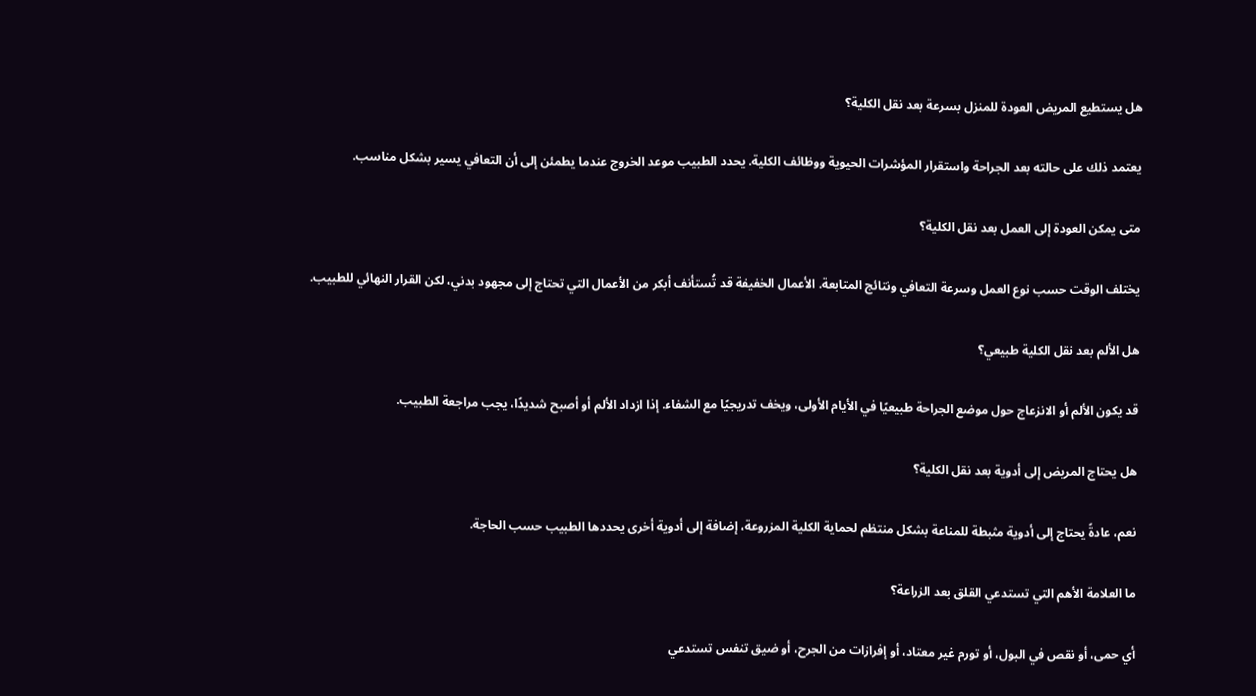هل يستطيع المريض العودة للمنزل بسرعة بعد نقل الكلية؟

يعتمد ذلك على حالته بعد الجراحة واستقرار المؤشرات الحيوية ووظائف الكلية. يحدد الطبيب موعد الخروج عندما يطمئن إلى أن التعافي يسير بشكل مناسب.

متى يمكن العودة إلى العمل بعد نقل الكلية؟

يختلف الوقت حسب نوع العمل وسرعة التعافي ونتائج المتابعة. الأعمال الخفيفة قد تُستأنف أبكر من الأعمال التي تحتاج إلى مجهود بدني، لكن القرار النهائي للطبيب.

هل الألم بعد نقل الكلية طبيعي؟

قد يكون الألم أو الانزعاج حول موضع الجراحة طبيعيًا في الأيام الأولى، ويخف تدريجيًا مع الشفاء. إذا ازداد الألم أو أصبح شديدًا، يجب مراجعة الطبيب.

هل يحتاج المريض إلى أدوية بعد نقل الكلية؟

نعم، عادةً يحتاج إلى أدوية مثبطة للمناعة بشكل منتظم لحماية الكلية المزروعة، إضافة إلى أدوية أخرى يحددها الطبيب حسب الحاجة.

ما العلامة الأهم التي تستدعي القلق بعد الزراعة؟

أي حمى، أو نقص في البول، أو تورم غير معتاد، أو إفرازات من الجرح، أو ضيق تنفس تستدعي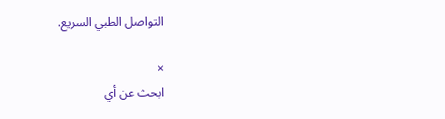التواصل الطبي السريع.

×
ابحث عن أي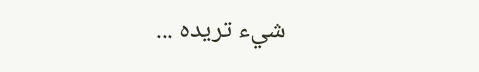شيء تريده ...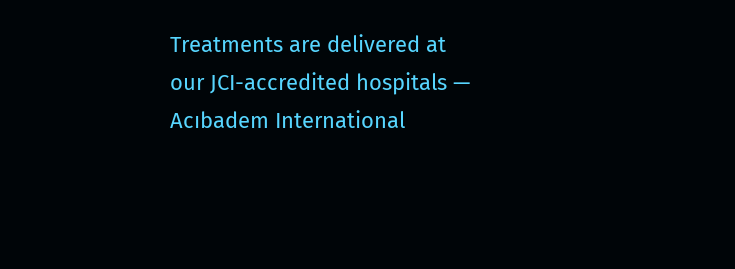Treatments are delivered at our JCI-accredited hospitals — Acıbadem International